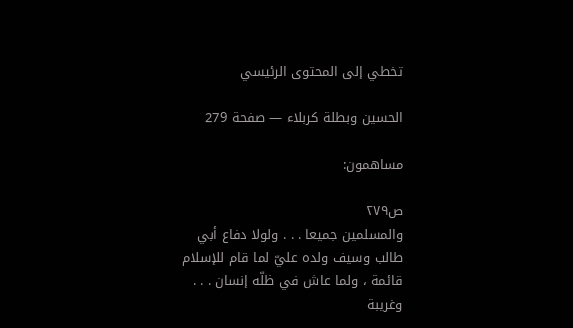تخطي إلى المحتوى الرئيسي

الحسين وبطلة كربلاء — صفحة 279

مساهمون:

ص٢٧٩
والمسلمين جميعا . . . ولولا دفاع أبي طالب وسيف ولده عليّ لما قام للإسلام قائمة ، ولما عاش في ظلّه إنسان . . . وغريبة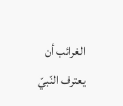الغرائب أن يعترف النّبيّ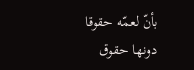بأنّ لعمّه حقوقا دونها حقوق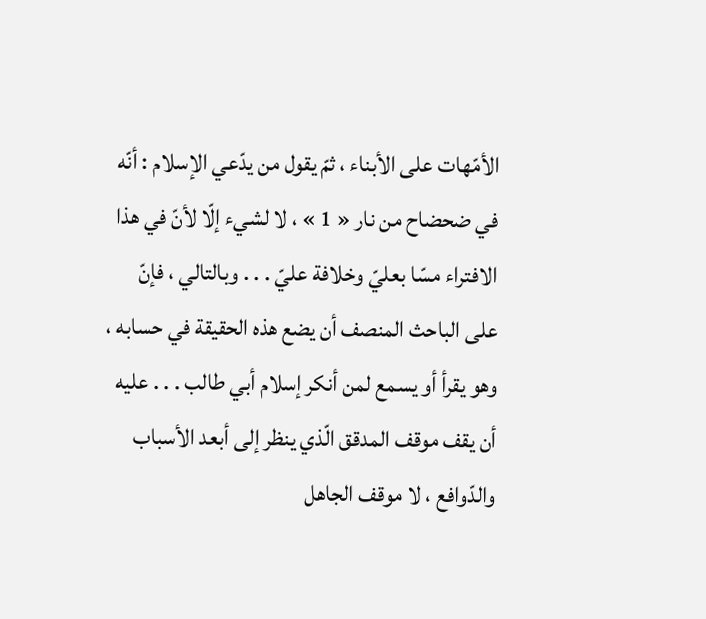الأمّهات على الأبناء ، ثمّ يقول من يدّعي الإسلام : أنّه في ضحضاح من نار « 1 » ، لا لشيء إلّا لأنّ في هذا الافتراء مسّا بعليّ وخلافة عليّ . . . وبالتالي ، فإنّ على الباحث المنصف أن يضع هذه الحقيقة في حسابه ، وهو يقرأ أو يسمع لمن أنكر إسلام أبي طالب . . . عليه أن يقف موقف المدقق الّذي ينظر إلى أبعد الأسباب والدّوافع ، لا موقف الجاهل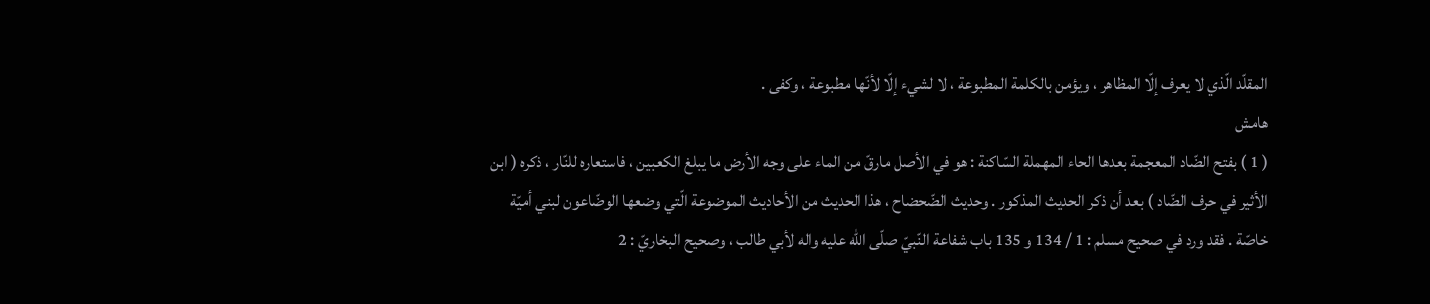المقلّد الّذي لا يعرف إلّا المظاهر ، ويؤمن بالكلمة المطبوعة ، لا لشيء إلّا لأنّها مطبوعة ، وكفى .
هامش
( 1 ) بفتح الضّاد المعجمة بعدها الحاء المهملة السّاكنة : هو في الأصل مارقّ من الماء على وجه الأرض ما يبلغ الكعبين ، فاستعاره للنّار ، ذكره ( ابن الأثير في حرف الضّاد ) بعد أن ذكر الحديث المذكور . وحديث الضّحضاح ، هذا الحديث من الأحاديث الموضوعة الّتي وضعها الوضّاعون لبني أميّة خاصّة . فقد ورد في صحيح مسلم : 1 / 134 و 135 باب شفاعة النّبيّ صلّى اللّه عليه واله لأبي طالب ، وصحيح البخاريّ : 2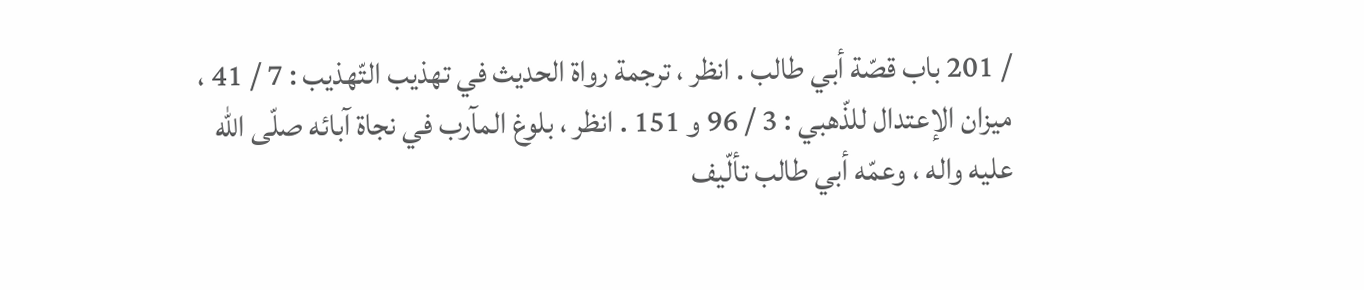/ 201 باب قصّة أبي طالب . انظر ، ترجمة رواة الحديث في تهذيب التّهذيب : 7 / 41 ، ميزان الإعتدال للذّهبي : 3 / 96 و 151 . انظر ، بلوغ المآرب في نجاة آبائه صلّى اللّه عليه واله ، وعمّه أبي طالب تألّيف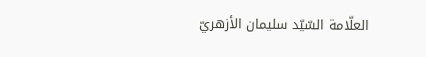العلّامة السّيّد سليمان الأزهريّ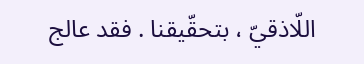اللّاذقيّ ، بتحقّيقنا . فقد عالج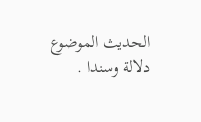الحديث الموضوع دلالة وسندا .